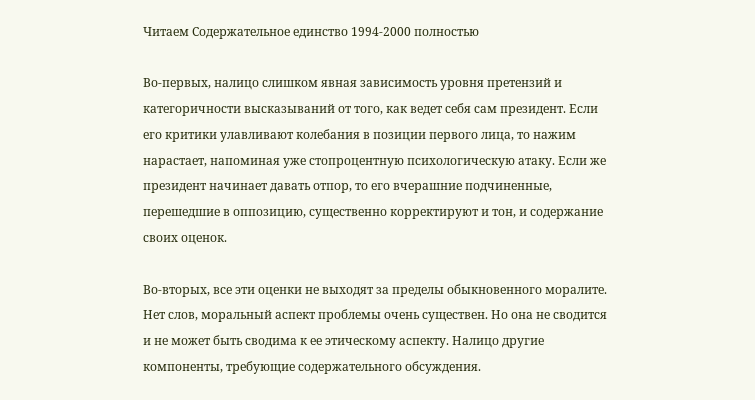Читаем Содержательное единство 1994-2000 полностью

Во-первых, налицо слишком явная зависимость уровня претензий и категоричности высказываний от того, как ведет себя сам президент. Если его критики улавливают колебания в позиции первого лица, то нажим нарастает, напоминая уже стопроцентную психологическую атаку. Если же президент начинает давать отпор, то его вчерашние подчиненные, перешедшие в оппозицию, существенно корректируют и тон, и содержание своих оценок.

Во-вторых, все эти оценки не выходят за пределы обыкновенного моралите. Нет слов, моральный аспект проблемы очень существен. Но она не сводится и не может быть сводима к ее этическому аспекту. Налицо другие компоненты, требующие содержательного обсуждения.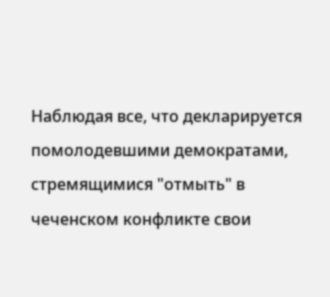Наблюдая все, что декларируется помолодевшими демократами, стремящимися "отмыть" в чеченском конфликте свои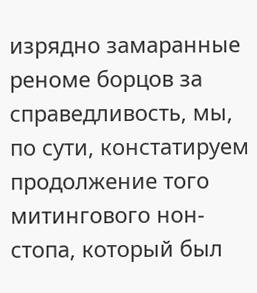изрядно замаранные реноме борцов за справедливость, мы, по сути, констатируем продолжение того митингового нон-стопа, который был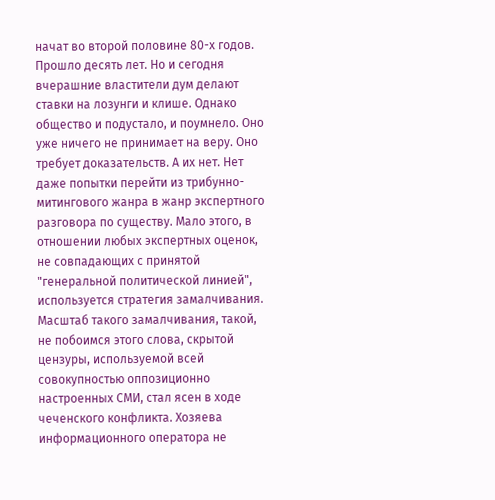начат во второй половине 80-х годов. Прошло десять лет. Но и сегодня вчерашние властители дум делают ставки на лозунги и клише. Однако общество и подустало, и поумнело. Оно уже ничего не принимает на веру. Оно требует доказательств. А их нет. Нет даже попытки перейти из трибунно-митингового жанра в жанр экспертного разговора по существу. Мало этого, в отношении любых экспертных оценок, не совпадающих с принятой "генеральной политической линией", используется стратегия замалчивания. Масштаб такого замалчивания, такой, не побоимся этого слова, скрытой цензуры, используемой всей совокупностью оппозиционно настроенных СМИ, стал ясен в ходе чеченского конфликта. Хозяева информационного оператора не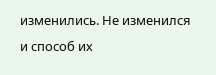изменились. Не изменился и способ их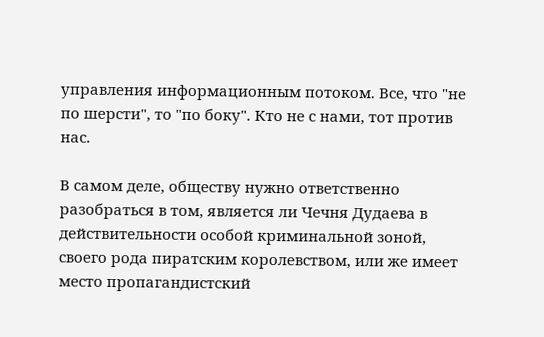управления информационным потоком. Все, что "не по шерсти", то "по боку". Кто не с нами, тот против нас.

В самом деле, обществу нужно ответственно разобраться в том, является ли Чечня Дудаева в действительности особой криминальной зоной, своего рода пиратским королевством, или же имеет место пропагандистский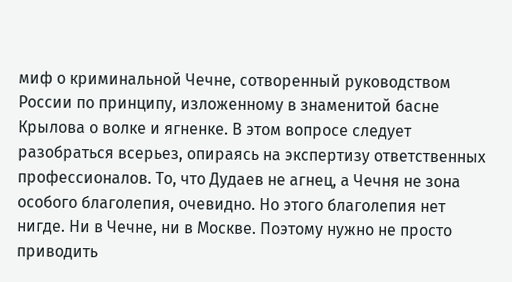миф о криминальной Чечне, сотворенный руководством России по принципу, изложенному в знаменитой басне Крылова о волке и ягненке. В этом вопросе следует разобраться всерьез, опираясь на экспертизу ответственных профессионалов. То, что Дудаев не агнец, а Чечня не зона особого благолепия, очевидно. Но этого благолепия нет нигде. Ни в Чечне, ни в Москве. Поэтому нужно не просто приводить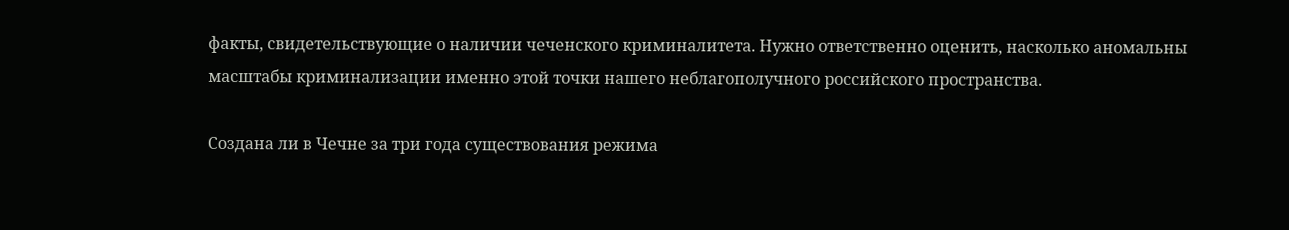факты, свидетельствующие о наличии чеченского криминалитета. Нужно ответственно оценить, насколько аномальны масштабы криминализации именно этой точки нашего неблагополучного российского пространства.

Создана ли в Чечне за три года существования режима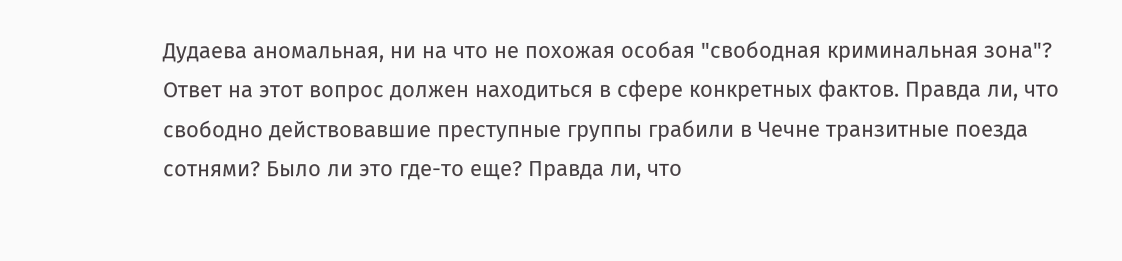Дудаева аномальная, ни на что не похожая особая "свободная криминальная зона"? Ответ на этот вопрос должен находиться в сфере конкретных фактов. Правда ли, что свободно действовавшие преступные группы грабили в Чечне транзитные поезда сотнями? Было ли это где-то еще? Правда ли, что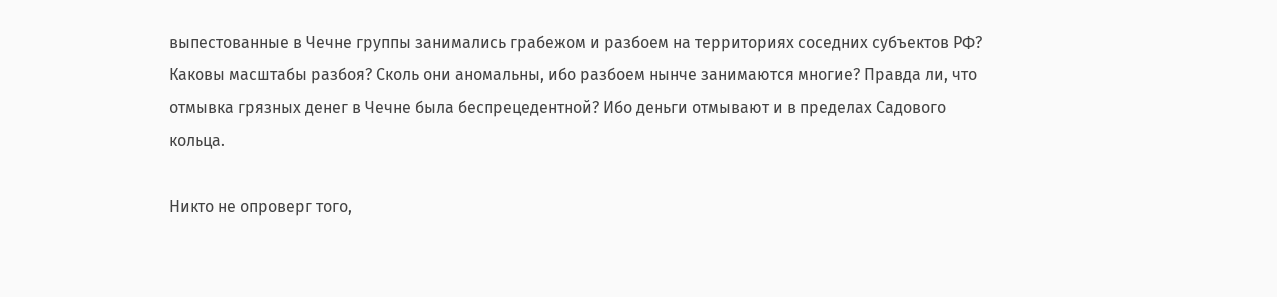выпестованные в Чечне группы занимались грабежом и разбоем на территориях соседних субъектов РФ? Каковы масштабы разбоя? Сколь они аномальны, ибо разбоем нынче занимаются многие? Правда ли, что отмывка грязных денег в Чечне была беспрецедентной? Ибо деньги отмывают и в пределах Садового кольца.

Никто не опроверг того,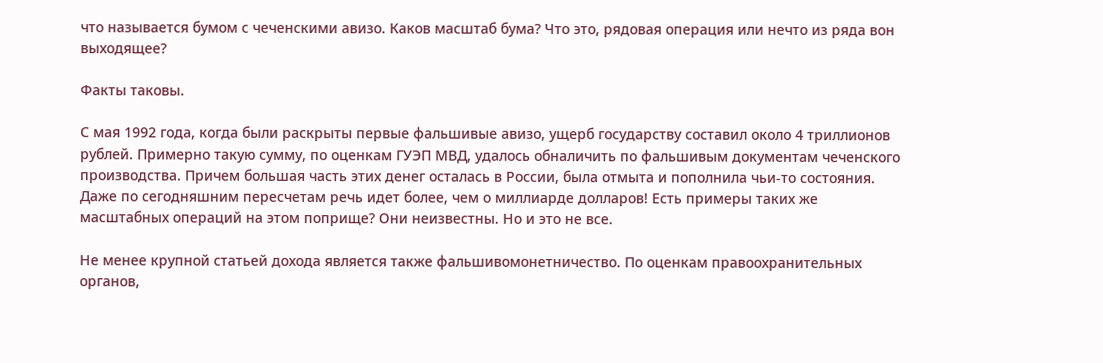что называется бумом с чеченскими авизо. Каков масштаб бума? Что это, рядовая операция или нечто из ряда вон выходящее?

Факты таковы.

С мая 1992 года, когда были раскрыты первые фальшивые авизо, ущерб государству составил около 4 триллионов рублей. Примерно такую сумму, по оценкам ГУЭП МВД, удалось обналичить по фальшивым документам чеченского производства. Причем большая часть этих денег осталась в России, была отмыта и пополнила чьи-то состояния. Даже по сегодняшним пересчетам речь идет более, чем о миллиарде долларов! Есть примеры таких же масштабных операций на этом поприще? Они неизвестны. Но и это не все.

Не менее крупной статьей дохода является также фальшивомонетничество. По оценкам правоохранительных органов,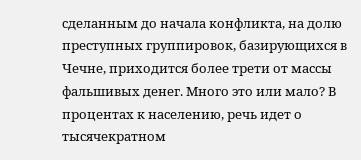сделанным до начала конфликта, на долю преступных группировок, базирующихся в Чечне, приходится более трети от массы фальшивых денег. Много это или мало? В процентах к населению, речь идет о тысячекратном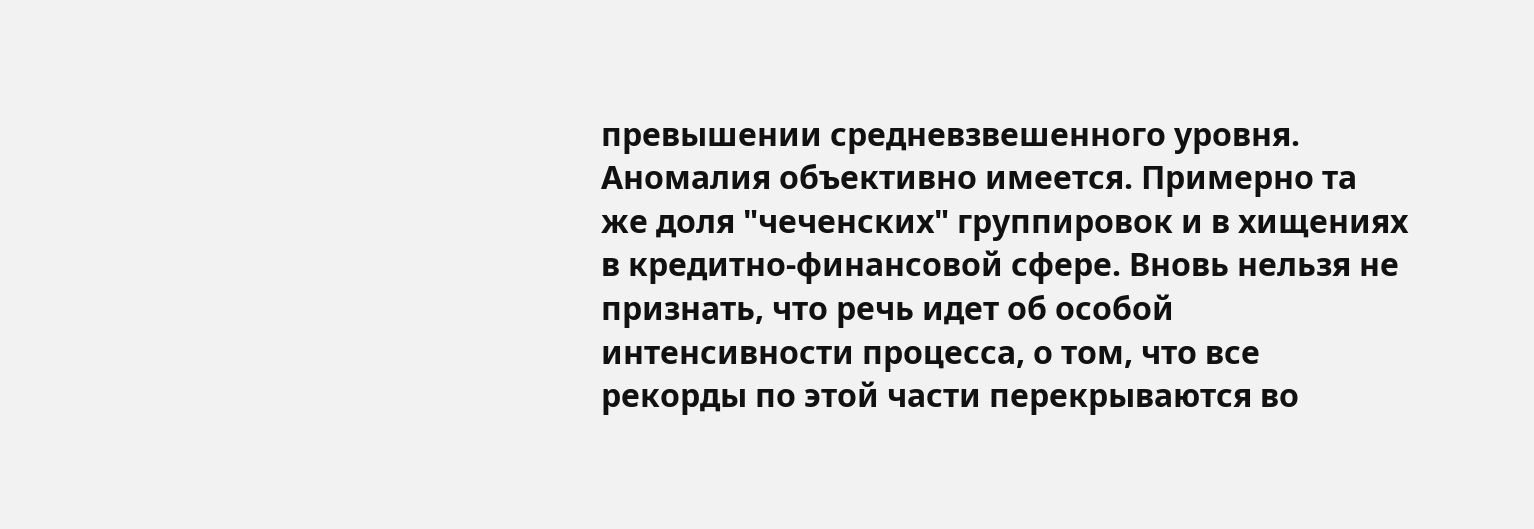превышении средневзвешенного уровня. Аномалия объективно имеется. Примерно та же доля "чеченских" группировок и в хищениях в кредитно-финансовой сфере. Вновь нельзя не признать, что речь идет об особой интенсивности процесса, о том, что все рекорды по этой части перекрываются во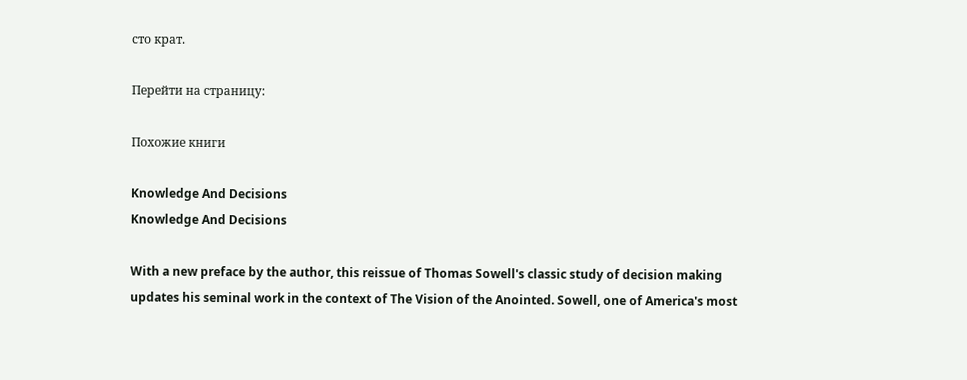сто крат.

Перейти на страницу:

Похожие книги

Knowledge And Decisions
Knowledge And Decisions

With a new preface by the author, this reissue of Thomas Sowell's classic study of decision making updates his seminal work in the context of The Vision of the Anointed. Sowell, one of America's most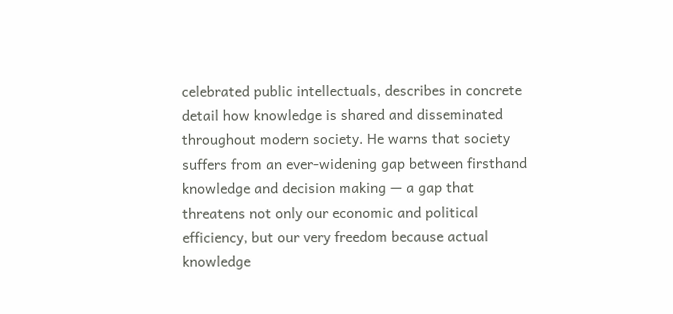celebrated public intellectuals, describes in concrete detail how knowledge is shared and disseminated throughout modern society. He warns that society suffers from an ever-widening gap between firsthand knowledge and decision making — a gap that threatens not only our economic and political efficiency, but our very freedom because actual knowledge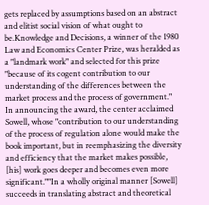gets replaced by assumptions based on an abstract and elitist social vision of what ought to be.Knowledge and Decisions, a winner of the 1980 Law and Economics Center Prize, was heralded as a "landmark work" and selected for this prize "because of its cogent contribution to our understanding of the differences between the market process and the process of government." In announcing the award, the center acclaimed Sowell, whose "contribution to our understanding of the process of regulation alone would make the book important, but in reemphasizing the diversity and efficiency that the market makes possible, [his] work goes deeper and becomes even more significant.""In a wholly original manner [Sowell] succeeds in translating abstract and theoretical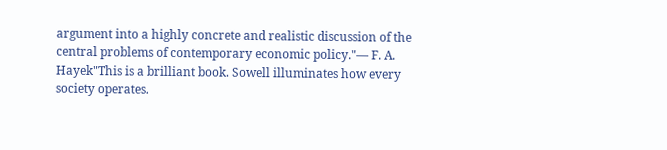argument into a highly concrete and realistic discussion of the central problems of contemporary economic policy."— F. A. Hayek"This is a brilliant book. Sowell illuminates how every society operates.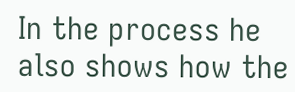In the process he also shows how the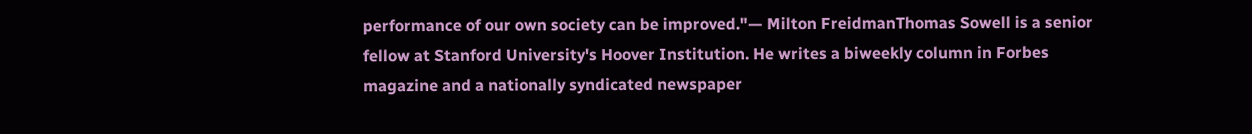performance of our own society can be improved."— Milton FreidmanThomas Sowell is a senior fellow at Stanford University's Hoover Institution. He writes a biweekly column in Forbes magazine and a nationally syndicated newspaper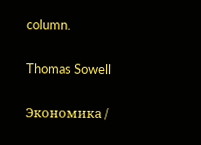column.

Thomas Sowell

Экономика /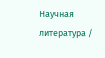Научная литература /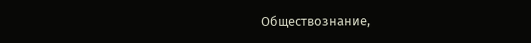Обществознание,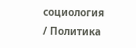социология / Политика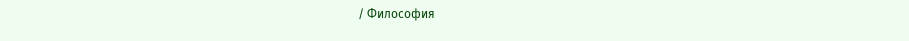/ Философия